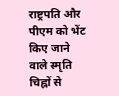राष्ट्रपति और पीएम को भेंट किए जाने वाले स्मृति चिह्नों से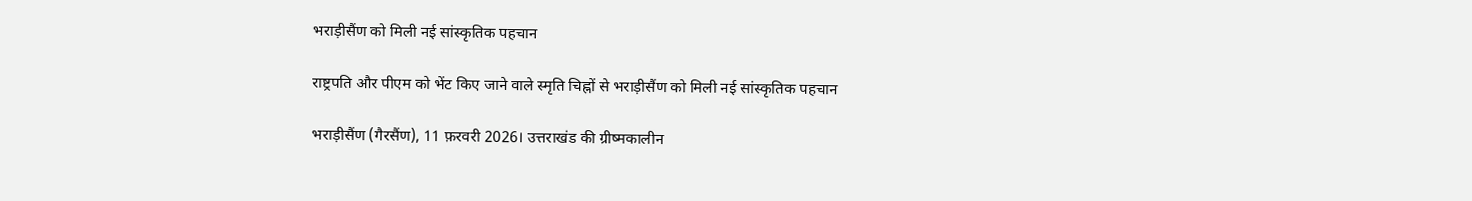भराड़ीसैंण को मिली नई सांस्कृतिक पहचान

राष्ट्रपति और पीएम को भेंट किए जाने वाले स्मृति चिह्नों से भराड़ीसैंण को मिली नई सांस्कृतिक पहचान

भराड़ीसैंण (गैरसैंण), 11 फ़रवरी 2026। उत्तराखंड की ग्रीष्मकालीन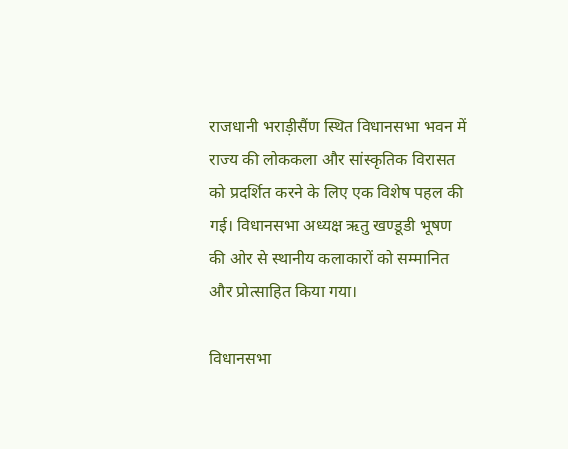राजधानी भराड़ीसैंण स्थित विधानसभा भवन में राज्य की लोककला और सांस्कृतिक विरासत को प्रदर्शित करने के लिए एक विशेष पहल की गई। विधानसभा अध्यक्ष ऋतु खण्डूडी भूषण की ओर से स्थानीय कलाकारों को सम्मानित और प्रोत्साहित किया गया।

विधानसभा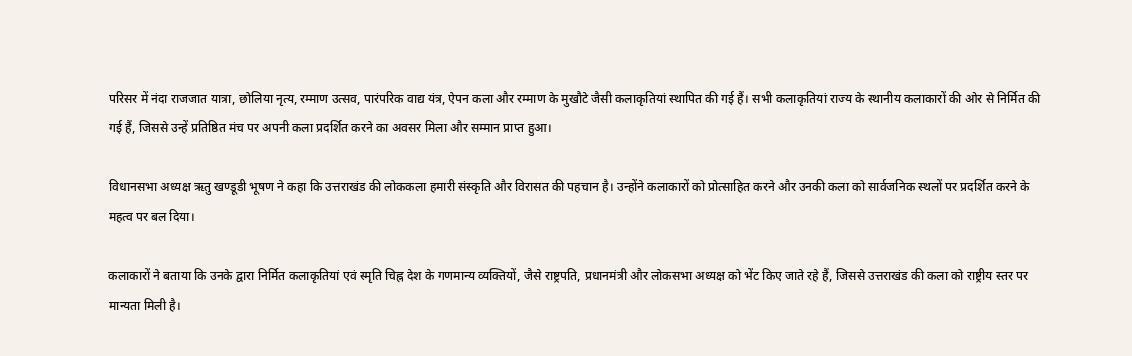परिसर में नंदा राजजात यात्रा, छोलिया नृत्य, रम्माण उत्सव, पारंपरिक वाद्य यंत्र, ऐपन कला और रम्माण के मुखौटे जैसी कलाकृतियां स्थापित की गई हैं। सभी कलाकृतियां राज्य के स्थानीय कलाकारों की ओर से निर्मित की गई हैं, जिससे उन्हें प्रतिष्ठित मंच पर अपनी कला प्रदर्शित करने का अवसर मिला और सम्मान प्राप्त हुआ।

विधानसभा अध्यक्ष ऋतु खण्डूडी भूषण ने कहा कि उत्तराखंड की लोककला हमारी संस्कृति और विरासत की पहचान है। उन्होंने कलाकारों को प्रोत्साहित करने और उनकी कला को सार्वजनिक स्थलों पर प्रदर्शित करने के महत्व पर बल दिया।

कलाकारों ने बताया कि उनके द्वारा निर्मित कलाकृतियां एवं स्मृति चिह्न देश के गणमान्य व्यक्तियों, जैसे राष्ट्रपति, प्रधानमंत्री और लोकसभा अध्यक्ष को भेंट किए जाते रहे हैं, जिससे उत्तराखंड की कला को राष्ट्रीय स्तर पर मान्यता मिली है।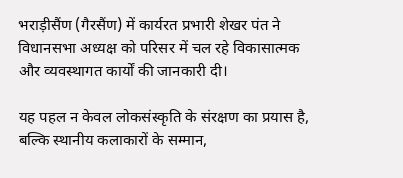भराड़ीसैंण (गैरसैंण) में कार्यरत प्रभारी शेखर पंत ने विधानसभा अध्यक्ष को परिसर में चल रहे विकासात्मक और व्यवस्थागत कार्यों की जानकारी दी।

यह पहल न केवल लोकसंस्कृति के संरक्षण का प्रयास है, बल्कि स्थानीय कलाकारों के सम्मान,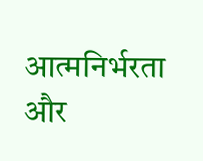आत्मनिर्भरता और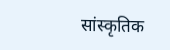सांस्कृतिक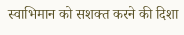स्वाभिमान को सशक्त करने की दिशा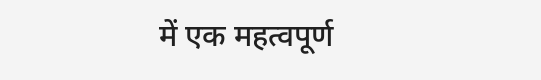में एक महत्वपूर्ण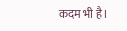कदम भी है।